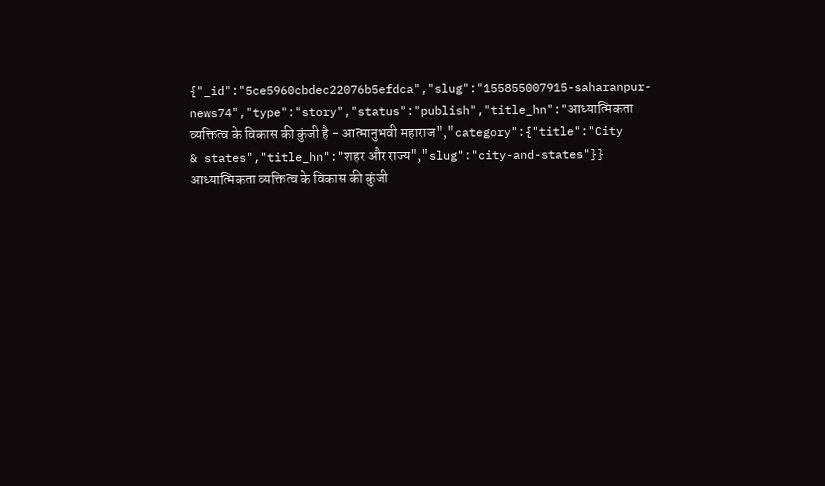{"_id":"5ce5960cbdec22076b5efdca","slug":"155855007915-saharanpur-news74","type":"story","status":"publish","title_hn":"आध्यात्मिकता व्यक्तित्व के विकास की कुंजी है - आत्मानुभवी महाराज","category":{"title":"City & states","title_hn":"शहर और राज्य","slug":"city-and-states"}}
आध्यात्मिकता व्यक्तित्व के विकास की कुंजी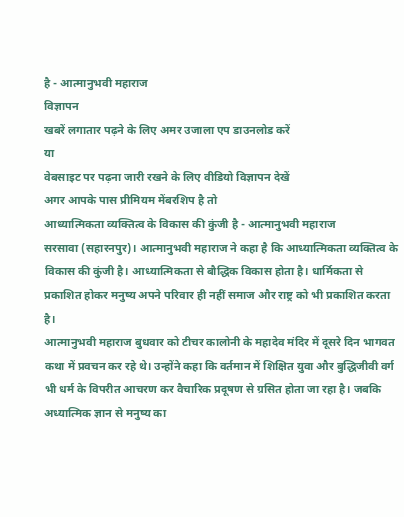है - आत्मानुभवी महाराज
विज्ञापन
खबरें लगातार पढ़ने के लिए अमर उजाला एप डाउनलोड करें
या
वेबसाइट पर पढ़ना जारी रखने के लिए वीडियो विज्ञापन देखें
अगर आपके पास प्रीमियम मेंबरशिप है तो
आध्यात्मिकता व्यक्तित्व के विकास की कुंजी है - आत्मानुभवी महाराज
सरसावा (सहारनपुर)। आत्मानुभवी महाराज ने कहा है कि आध्यात्मिकता व्यक्तित्व के विकास की कुंजी है। आध्यात्मिकता से बौद्धिक विकास होता है। धार्मिकता से प्रकाशित होकर मनुष्य अपने परिवार ही नहीं समाज और राष्ट्र को भी प्रकाशित करता है।
आत्मानुभवी महाराज बुधवार को टीचर कालोनी के महादेव मंदिर में दूसरे दिन भागवत कथा में प्रवचन कर रहे थे। उन्होंने कहा कि वर्तमान में शिक्षित युवा और बुद्धिजीवी वर्ग भी धर्म के विपरीत आचरण कर वैचारिक प्रदूषण से ग्रसित होता जा रहा है। जबकि अध्यात्मिक ज्ञान से मनुष्य का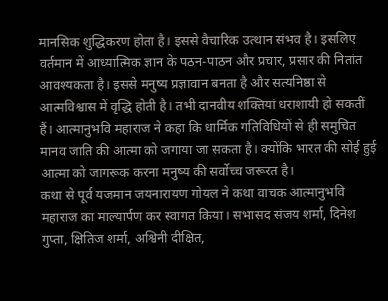मानसिक शुद्धिकरण होता है। इससे वैचारिक उत्थान संभव है। इसलिए वर्तमान में आध्यात्मिक ज्ञान के पठन-पाठन और प्रचार, प्रसार की नितांत आवश्यकता है। इससे मनुष्य प्रज्ञावान बनता है और सत्यनिष्ठा से आत्मविश्वास में वृद्धि होती है। तभी दानवीय शक्तियां धराशायी हो सकतीं हैं। आत्मानुभवि महाराज ने कहा कि धार्मिक गतिविधियों से ही समुचित मानव जाति की आत्मा को जगाया जा सकता है। क्योंकि भारत की सोई हुई आत्मा को जागरूक करना मनुष्य की सर्वोच्च जरूरत है।
कथा से पूर्व यजमान जयनारायण गोयल ने कथा वाचक आत्मानुभवि महाराज का माल्यार्पण कर स्वागत किया। सभासद संजय शर्मा, दिनेश गुप्ता, क्षितिज शर्मा, अश्विनी दीक्षित,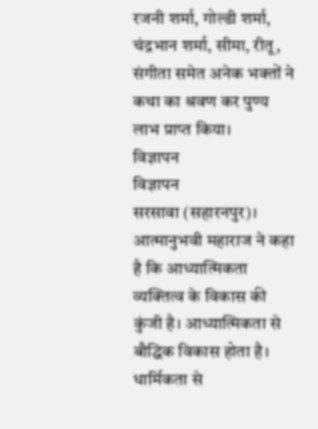रजनी शर्मा, गोल्डी शर्मा, चंद्रभान शर्मा, सीमा, रीतू, संगीता समेत अनेक भक्तों ने कथा का श्रवण कर पुण्य लाभ प्राप्त किया।
विज्ञापन
विज्ञापन
सरसावा (सहारनपुर)। आत्मानुभवी महाराज ने कहा है कि आध्यात्मिकता व्यक्तित्व के विकास की कुंजी है। आध्यात्मिकता से बौद्धिक विकास होता है। धार्मिकता से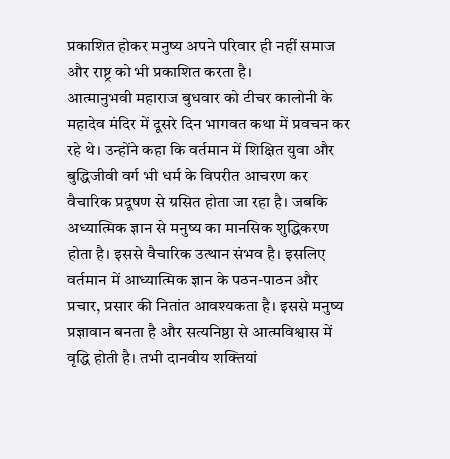प्रकाशित होकर मनुष्य अपने परिवार ही नहीं समाज और राष्ट्र को भी प्रकाशित करता है।
आत्मानुभवी महाराज बुधवार को टीचर कालोनी के महादेव मंदिर में दूसरे दिन भागवत कथा में प्रवचन कर रहे थे। उन्होंने कहा कि वर्तमान में शिक्षित युवा और बुद्धिजीवी वर्ग भी धर्म के विपरीत आचरण कर वैचारिक प्रदूषण से ग्रसित होता जा रहा है। जबकि अध्यात्मिक ज्ञान से मनुष्य का मानसिक शुद्धिकरण होता है। इससे वैचारिक उत्थान संभव है। इसलिए वर्तमान में आध्यात्मिक ज्ञान के पठन-पाठन और प्रचार, प्रसार की नितांत आवश्यकता है। इससे मनुष्य प्रज्ञावान बनता है और सत्यनिष्ठा से आत्मविश्वास में वृद्धि होती है। तभी दानवीय शक्तियां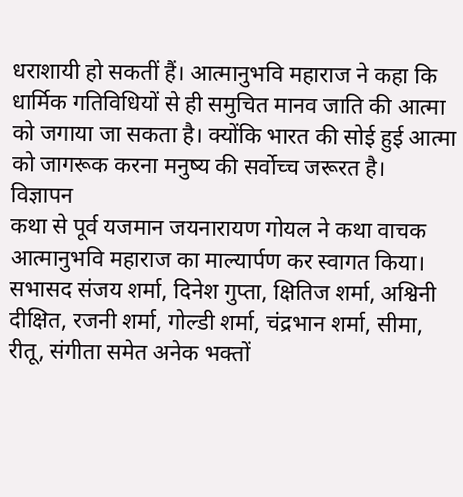धराशायी हो सकतीं हैं। आत्मानुभवि महाराज ने कहा कि धार्मिक गतिविधियों से ही समुचित मानव जाति की आत्मा को जगाया जा सकता है। क्योंकि भारत की सोई हुई आत्मा को जागरूक करना मनुष्य की सर्वोच्च जरूरत है।
विज्ञापन
कथा से पूर्व यजमान जयनारायण गोयल ने कथा वाचक आत्मानुभवि महाराज का माल्यार्पण कर स्वागत किया। सभासद संजय शर्मा, दिनेश गुप्ता, क्षितिज शर्मा, अश्विनी दीक्षित, रजनी शर्मा, गोल्डी शर्मा, चंद्रभान शर्मा, सीमा, रीतू, संगीता समेत अनेक भक्तों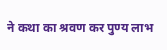ने कथा का श्रवण कर पुण्य लाभ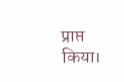प्राप्त किया।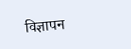विज्ञापन